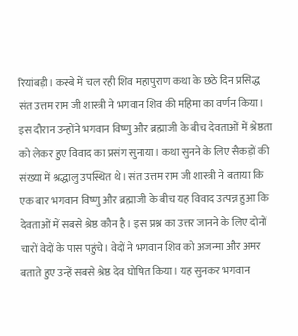रियांबड़ी। कस्बे में चल रही शिव महापुराण कथा के छठे दिन प्रसिद्ध संत उत्तम राम जी शास्त्री ने भगवान शिव की महिमा का वर्णन किया। इस दौरान उन्होंने भगवान विष्णु और ब्रह्माजी के बीच देवताओं में श्रेष्ठता को लेकर हुए विवाद का प्रसंग सुनाया। कथा सुनने के लिए सैकड़ों की संख्या में श्रद्धालु उपस्थित थे। संत उत्तम राम जी शास्त्री ने बताया कि एक बार भगवान विष्णु और ब्रह्माजी के बीच यह विवाद उत्पन्न हुआ कि देवताओं में सबसे श्रेष्ठ कौन है। इस प्रश्न का उत्तर जानने के लिए दोनों चारों वेदों के पास पहुंचे। वेदों ने भगवान शिव को अजन्मा और अमर बताते हुए उन्हें सबसे श्रेष्ठ देव घोषित किया। यह सुनकर भगवान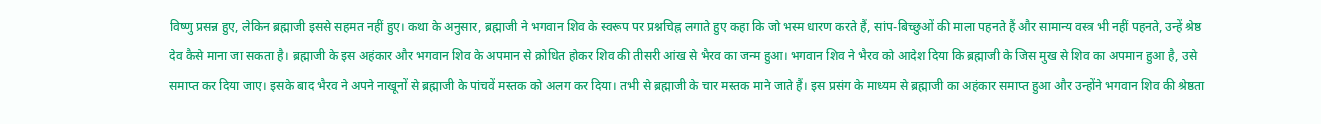विष्णु प्रसन्न हुए, लेकिन ब्रह्माजी इससे सहमत नहीं हुए। कथा के अनुसार, ब्रह्माजी ने भगवान शिव के स्वरूप पर प्रश्नचिह्न लगाते हुए कहा कि जो भस्म धारण करते हैं, सांप-बिच्छुओं की माला पहनते हैं और सामान्य वस्त्र भी नहीं पहनते, उन्हें श्रेष्ठ देव कैसे माना जा सकता है। ब्रह्माजी के इस अहंकार और भगवान शिव के अपमान से क्रोधित होकर शिव की तीसरी आंख से भैरव का जन्म हुआ। भगवान शिव ने भैरव को आदेश दिया कि ब्रह्माजी के जिस मुख से शिव का अपमान हुआ है, उसे समाप्त कर दिया जाए। इसके बाद भैरव ने अपने नाखूनों से ब्रह्माजी के पांचवें मस्तक को अलग कर दिया। तभी से ब्रह्माजी के चार मस्तक माने जाते हैं। इस प्रसंग के माध्यम से ब्रह्माजी का अहंकार समाप्त हुआ और उन्होंने भगवान शिव की श्रेष्ठता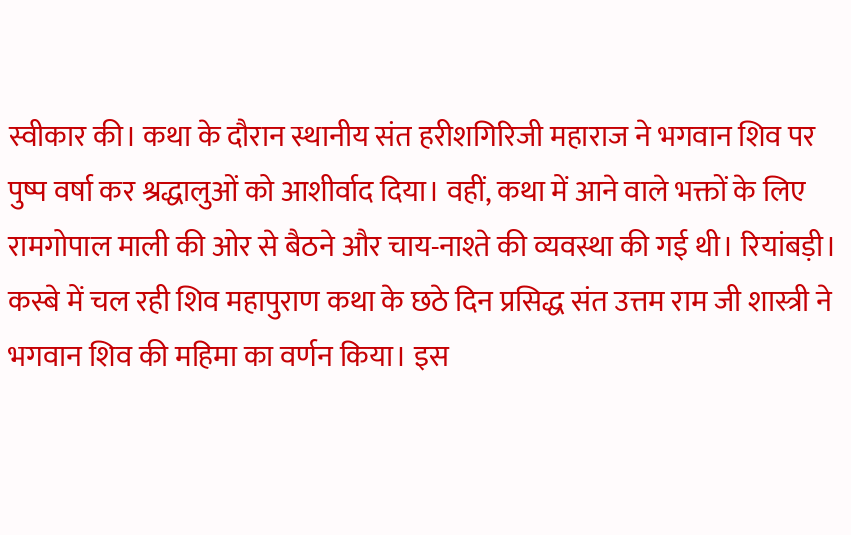स्वीकार की। कथा के दौरान स्थानीय संत हरीशगिरिजी महाराज ने भगवान शिव पर पुष्प वर्षा कर श्रद्धालुओं को आशीर्वाद दिया। वहीं, कथा में आने वाले भक्तों के लिए रामगोपाल माली की ओर से बैठने और चाय-नाश्ते की व्यवस्था की गई थी। रियांबड़ी। कस्बे में चल रही शिव महापुराण कथा के छठे दिन प्रसिद्ध संत उत्तम राम जी शास्त्री ने भगवान शिव की महिमा का वर्णन किया। इस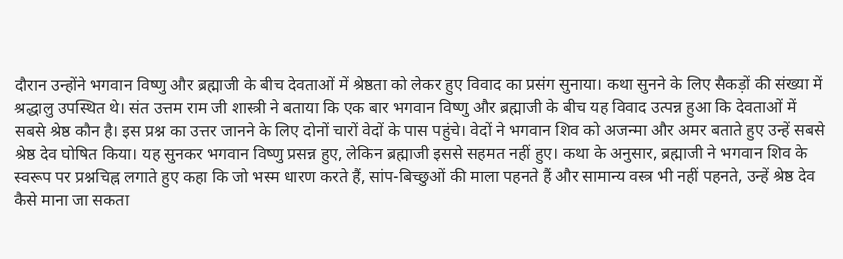दौरान उन्होंने भगवान विष्णु और ब्रह्माजी के बीच देवताओं में श्रेष्ठता को लेकर हुए विवाद का प्रसंग सुनाया। कथा सुनने के लिए सैकड़ों की संख्या में श्रद्धालु उपस्थित थे। संत उत्तम राम जी शास्त्री ने बताया कि एक बार भगवान विष्णु और ब्रह्माजी के बीच यह विवाद उत्पन्न हुआ कि देवताओं में सबसे श्रेष्ठ कौन है। इस प्रश्न का उत्तर जानने के लिए दोनों चारों वेदों के पास पहुंचे। वेदों ने भगवान शिव को अजन्मा और अमर बताते हुए उन्हें सबसे श्रेष्ठ देव घोषित किया। यह सुनकर भगवान विष्णु प्रसन्न हुए, लेकिन ब्रह्माजी इससे सहमत नहीं हुए। कथा के अनुसार, ब्रह्माजी ने भगवान शिव के स्वरूप पर प्रश्नचिह्न लगाते हुए कहा कि जो भस्म धारण करते हैं, सांप-बिच्छुओं की माला पहनते हैं और सामान्य वस्त्र भी नहीं पहनते, उन्हें श्रेष्ठ देव कैसे माना जा सकता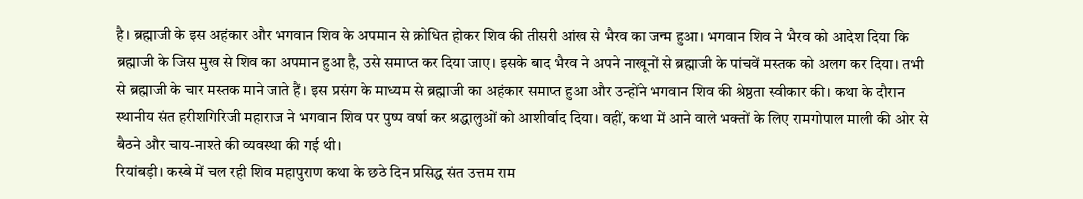है। ब्रह्माजी के इस अहंकार और भगवान शिव के अपमान से क्रोधित होकर शिव की तीसरी आंख से भैरव का जन्म हुआ। भगवान शिव ने भैरव को आदेश दिया कि ब्रह्माजी के जिस मुख से शिव का अपमान हुआ है, उसे समाप्त कर दिया जाए। इसके बाद भैरव ने अपने नाखूनों से ब्रह्माजी के पांचवें मस्तक को अलग कर दिया। तभी से ब्रह्माजी के चार मस्तक माने जाते हैं। इस प्रसंग के माध्यम से ब्रह्माजी का अहंकार समाप्त हुआ और उन्होंने भगवान शिव की श्रेष्ठता स्वीकार की। कथा के दौरान स्थानीय संत हरीशगिरिजी महाराज ने भगवान शिव पर पुष्प वर्षा कर श्रद्धालुओं को आशीर्वाद दिया। वहीं, कथा में आने वाले भक्तों के लिए रामगोपाल माली की ओर से बैठने और चाय-नाश्ते की व्यवस्था की गई थी।
रियांबड़ी। कस्बे में चल रही शिव महापुराण कथा के छठे दिन प्रसिद्ध संत उत्तम राम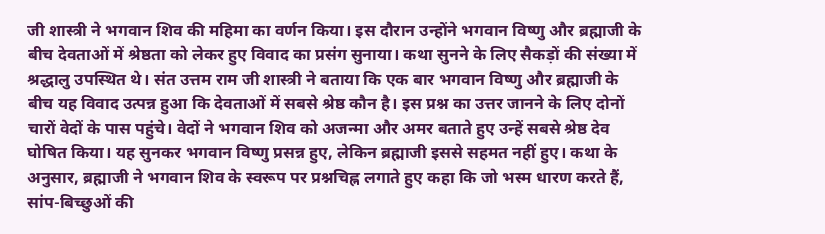जी शास्त्री ने भगवान शिव की महिमा का वर्णन किया। इस दौरान उन्होंने भगवान विष्णु और ब्रह्माजी के बीच देवताओं में श्रेष्ठता को लेकर हुए विवाद का प्रसंग सुनाया। कथा सुनने के लिए सैकड़ों की संख्या में श्रद्धालु उपस्थित थे। संत उत्तम राम जी शास्त्री ने बताया कि एक बार भगवान विष्णु और ब्रह्माजी के बीच यह विवाद उत्पन्न हुआ कि देवताओं में सबसे श्रेष्ठ कौन है। इस प्रश्न का उत्तर जानने के लिए दोनों चारों वेदों के पास पहुंचे। वेदों ने भगवान शिव को अजन्मा और अमर बताते हुए उन्हें सबसे श्रेष्ठ देव घोषित किया। यह सुनकर भगवान विष्णु प्रसन्न हुए, लेकिन ब्रह्माजी इससे सहमत नहीं हुए। कथा के अनुसार, ब्रह्माजी ने भगवान शिव के स्वरूप पर प्रश्नचिह्न लगाते हुए कहा कि जो भस्म धारण करते हैं, सांप-बिच्छुओं की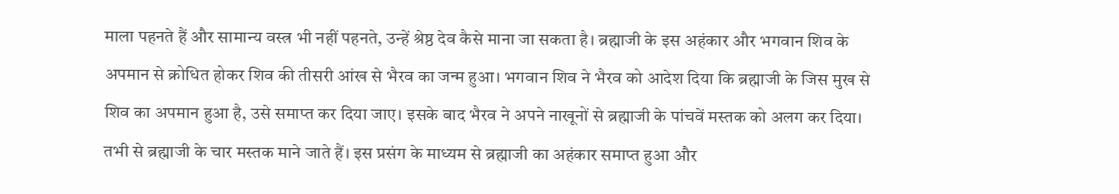माला पहनते हैं और सामान्य वस्त्र भी नहीं पहनते, उन्हें श्रेष्ठ देव कैसे माना जा सकता है। ब्रह्माजी के इस अहंकार और भगवान शिव के अपमान से क्रोधित होकर शिव की तीसरी आंख से भैरव का जन्म हुआ। भगवान शिव ने भैरव को आदेश दिया कि ब्रह्माजी के जिस मुख से शिव का अपमान हुआ है, उसे समाप्त कर दिया जाए। इसके बाद भैरव ने अपने नाखूनों से ब्रह्माजी के पांचवें मस्तक को अलग कर दिया। तभी से ब्रह्माजी के चार मस्तक माने जाते हैं। इस प्रसंग के माध्यम से ब्रह्माजी का अहंकार समाप्त हुआ और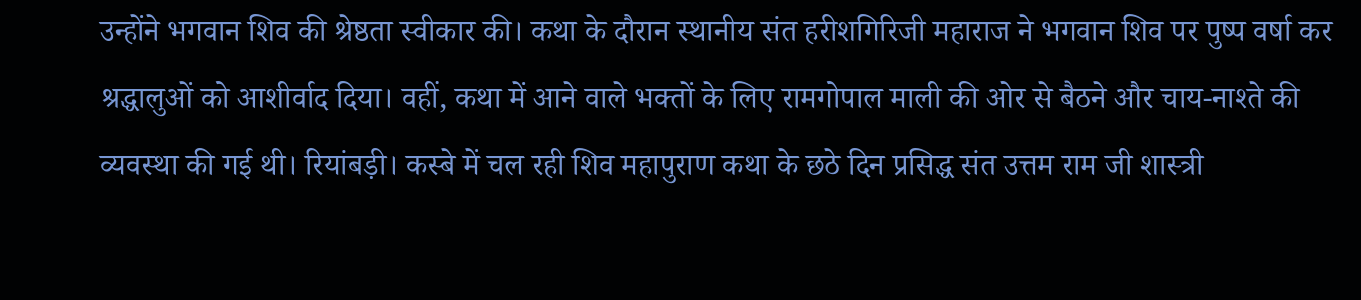उन्होंने भगवान शिव की श्रेष्ठता स्वीकार की। कथा के दौरान स्थानीय संत हरीशगिरिजी महाराज ने भगवान शिव पर पुष्प वर्षा कर श्रद्धालुओं को आशीर्वाद दिया। वहीं, कथा में आने वाले भक्तों के लिए रामगोपाल माली की ओर से बैठने और चाय-नाश्ते की व्यवस्था की गई थी। रियांबड़ी। कस्बे में चल रही शिव महापुराण कथा के छठे दिन प्रसिद्ध संत उत्तम राम जी शास्त्री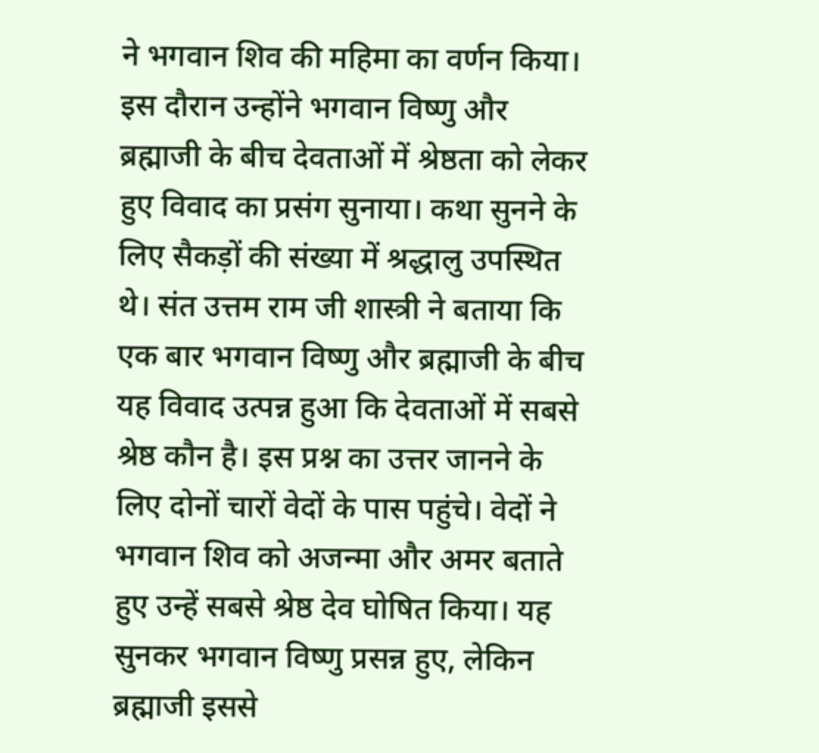ने भगवान शिव की महिमा का वर्णन किया। इस दौरान उन्होंने भगवान विष्णु और ब्रह्माजी के बीच देवताओं में श्रेष्ठता को लेकर हुए विवाद का प्रसंग सुनाया। कथा सुनने के लिए सैकड़ों की संख्या में श्रद्धालु उपस्थित थे। संत उत्तम राम जी शास्त्री ने बताया कि एक बार भगवान विष्णु और ब्रह्माजी के बीच यह विवाद उत्पन्न हुआ कि देवताओं में सबसे श्रेष्ठ कौन है। इस प्रश्न का उत्तर जानने के लिए दोनों चारों वेदों के पास पहुंचे। वेदों ने भगवान शिव को अजन्मा और अमर बताते हुए उन्हें सबसे श्रेष्ठ देव घोषित किया। यह सुनकर भगवान विष्णु प्रसन्न हुए, लेकिन ब्रह्माजी इससे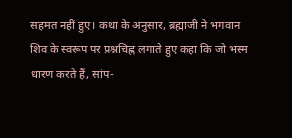सहमत नहीं हुए। कथा के अनुसार, ब्रह्माजी ने भगवान शिव के स्वरूप पर प्रश्नचिह्न लगाते हुए कहा कि जो भस्म धारण करते हैं, सांप-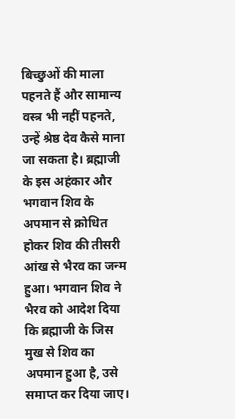बिच्छुओं की माला पहनते हैं और सामान्य वस्त्र भी नहीं पहनते, उन्हें श्रेष्ठ देव कैसे माना जा सकता है। ब्रह्माजी के इस अहंकार और भगवान शिव के अपमान से क्रोधित होकर शिव की तीसरी आंख से भैरव का जन्म हुआ। भगवान शिव ने भैरव को आदेश दिया कि ब्रह्माजी के जिस मुख से शिव का अपमान हुआ है, उसे समाप्त कर दिया जाए।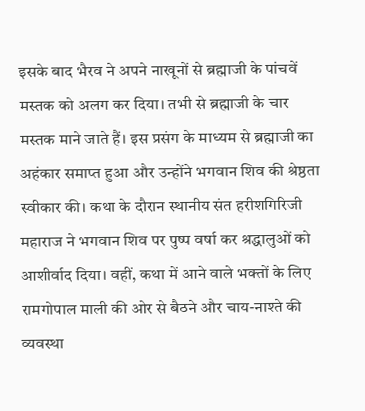इसके बाद भैरव ने अपने नाखूनों से ब्रह्माजी के पांचवें मस्तक को अलग कर दिया। तभी से ब्रह्माजी के चार मस्तक माने जाते हैं। इस प्रसंग के माध्यम से ब्रह्माजी का अहंकार समाप्त हुआ और उन्होंने भगवान शिव की श्रेष्ठता स्वीकार की। कथा के दौरान स्थानीय संत हरीशगिरिजी महाराज ने भगवान शिव पर पुष्प वर्षा कर श्रद्धालुओं को आशीर्वाद दिया। वहीं, कथा में आने वाले भक्तों के लिए रामगोपाल माली की ओर से बैठने और चाय-नाश्ते की व्यवस्था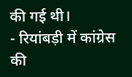की गई थी।
- रियांबड़ी में कांग्रेस की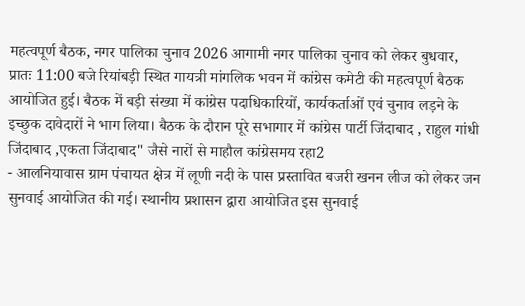महत्वपूर्ण बैठक, नगर पालिका चुनाव 2026 आगामी नगर पालिका चुनाव को लेकर बुधवार, प्रातः 11:00 बजे रियांबड़ी स्थित गायत्री मांगलिक भवन में कांग्रेस कमेटी की महत्वपूर्ण बैठक आयोजित हुई। बैठक में बड़ी संख्या में कांग्रेस पदाधिकारियों, कार्यकर्ताओं एवं चुनाव लड़ने के इच्छुक दावेदारों ने भाग लिया। बैठक के दौरान पूरे सभागार में कांग्रेस पार्टी जिंदाबाद , राहुल गांधी जिंदाबाद ,एकता जिंदाबाद" जैसे नारों से माहौल कांग्रेसमय रहा2
- आलनियावास ग्राम पंचायत क्षेत्र में लूणी नदी के पास प्रस्तावित बजरी खनन लीज को लेकर जन सुनवाई आयोजित की गई। स्थानीय प्रशासन द्वारा आयोजित इस सुनवाई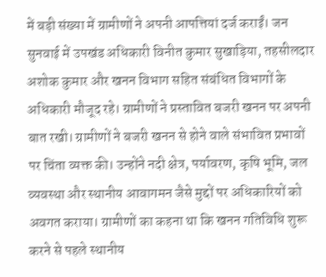में बड़ी संख्या में ग्रामीणों ने अपनी आपत्तियां दर्ज कराईं। जन सुनवाई में उपखंड अधिकारी विनीत कुमार सुखाड़िया, तहसीलदार अशोक कुमार और खनन विभाग सहित संबंधित विभागों के अधिकारी मौजूद रहे। ग्रामीणों ने प्रस्तावित बजरी खनन पर अपनी बात रखी। ग्रामीणों ने बजरी खनन से होने वाले संभावित प्रभावों पर चिंता व्यक्त की। उन्होंने नदी क्षेत्र, पर्यावरण, कृषि भूमि, जल व्यवस्था और स्थानीय आवागमन जैसे मुद्दों पर अधिकारियों को अवगत कराया। ग्रामीणों का कहना था कि खनन गतिविधि शुरू करने से पहले स्थानीय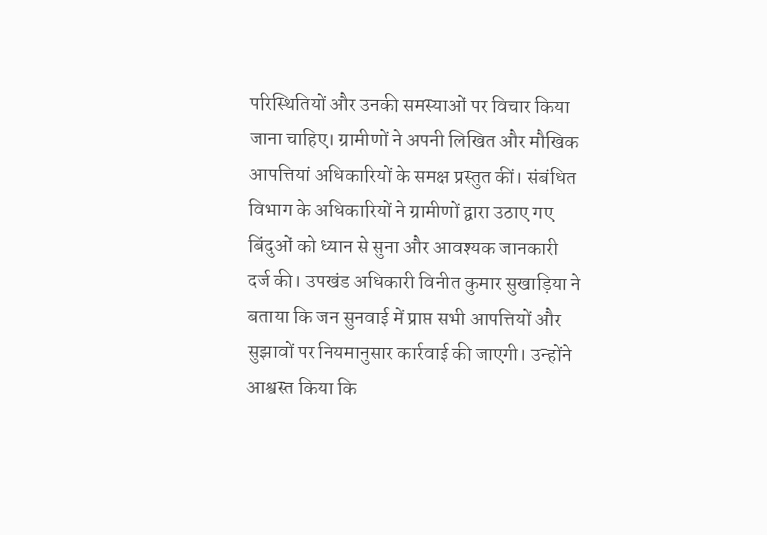परिस्थितियों और उनकी समस्याओं पर विचार किया जाना चाहिए। ग्रामीणों ने अपनी लिखित और मौखिक आपत्तियां अधिकारियों के समक्ष प्रस्तुत कीं। संबंधित विभाग के अधिकारियों ने ग्रामीणों द्वारा उठाए गए बिंदुओं को ध्यान से सुना और आवश्यक जानकारी दर्ज की। उपखंड अधिकारी विनीत कुमार सुखाड़िया ने बताया कि जन सुनवाई में प्राप्त सभी आपत्तियों और सुझावों पर नियमानुसार कार्रवाई की जाएगी। उन्होंने आश्वस्त किया कि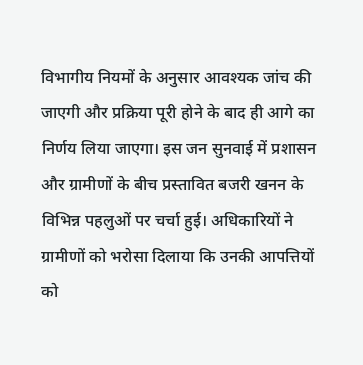विभागीय नियमों के अनुसार आवश्यक जांच की जाएगी और प्रक्रिया पूरी होने के बाद ही आगे का निर्णय लिया जाएगा। इस जन सुनवाई में प्रशासन और ग्रामीणों के बीच प्रस्तावित बजरी खनन के विभिन्न पहलुओं पर चर्चा हुई। अधिकारियों ने ग्रामीणों को भरोसा दिलाया कि उनकी आपत्तियों को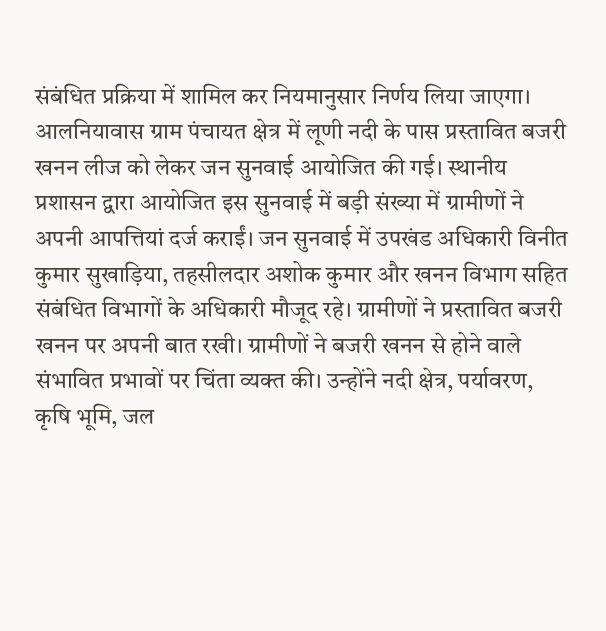संबंधित प्रक्रिया में शामिल कर नियमानुसार निर्णय लिया जाएगा। आलनियावास ग्राम पंचायत क्षेत्र में लूणी नदी के पास प्रस्तावित बजरी खनन लीज को लेकर जन सुनवाई आयोजित की गई। स्थानीय प्रशासन द्वारा आयोजित इस सुनवाई में बड़ी संख्या में ग्रामीणों ने अपनी आपत्तियां दर्ज कराईं। जन सुनवाई में उपखंड अधिकारी विनीत कुमार सुखाड़िया, तहसीलदार अशोक कुमार और खनन विभाग सहित संबंधित विभागों के अधिकारी मौजूद रहे। ग्रामीणों ने प्रस्तावित बजरी खनन पर अपनी बात रखी। ग्रामीणों ने बजरी खनन से होने वाले संभावित प्रभावों पर चिंता व्यक्त की। उन्होंने नदी क्षेत्र, पर्यावरण, कृषि भूमि, जल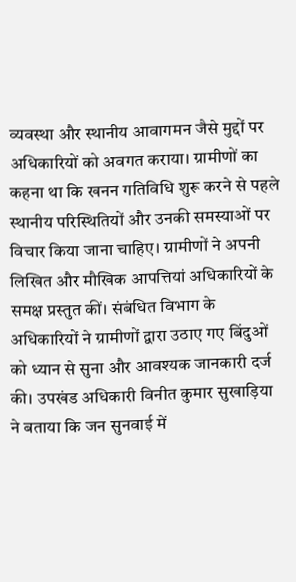व्यवस्था और स्थानीय आवागमन जैसे मुद्दों पर अधिकारियों को अवगत कराया। ग्रामीणों का कहना था कि खनन गतिविधि शुरू करने से पहले स्थानीय परिस्थितियों और उनकी समस्याओं पर विचार किया जाना चाहिए। ग्रामीणों ने अपनी लिखित और मौखिक आपत्तियां अधिकारियों के समक्ष प्रस्तुत कीं। संबंधित विभाग के अधिकारियों ने ग्रामीणों द्वारा उठाए गए बिंदुओं को ध्यान से सुना और आवश्यक जानकारी दर्ज की। उपखंड अधिकारी विनीत कुमार सुखाड़िया ने बताया कि जन सुनवाई में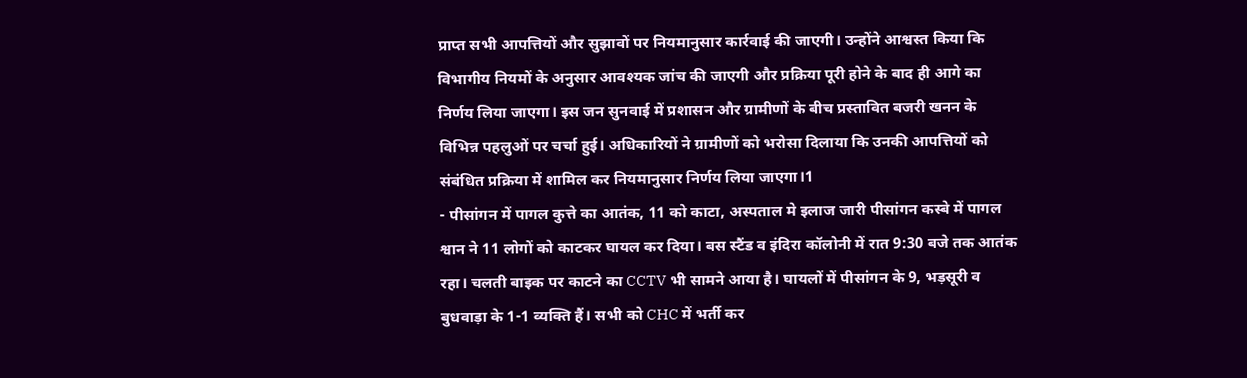प्राप्त सभी आपत्तियों और सुझावों पर नियमानुसार कार्रवाई की जाएगी। उन्होंने आश्वस्त किया कि विभागीय नियमों के अनुसार आवश्यक जांच की जाएगी और प्रक्रिया पूरी होने के बाद ही आगे का निर्णय लिया जाएगा। इस जन सुनवाई में प्रशासन और ग्रामीणों के बीच प्रस्तावित बजरी खनन के विभिन्न पहलुओं पर चर्चा हुई। अधिकारियों ने ग्रामीणों को भरोसा दिलाया कि उनकी आपत्तियों को संबंधित प्रक्रिया में शामिल कर नियमानुसार निर्णय लिया जाएगा।1
- पीसांगन में पागल कुत्ते का आतंक, 11 को काटा, अस्पताल मे इलाज जारी पीसांगन कस्बे में पागल श्वान ने 11 लोगों को काटकर घायल कर दिया। बस स्टैंड व इंदिरा कॉलोनी में रात 9:30 बजे तक आतंक रहा। चलती बाइक पर काटने का CCTV भी सामने आया है। घायलों में पीसांगन के 9, भड़सूरी व बुधवाड़ा के 1-1 व्यक्ति हैं। सभी को CHC में भर्ती कर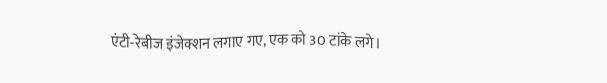एंटी-रेबीज इंजेक्शन लगाए गए, एक को 30 टांके लगे।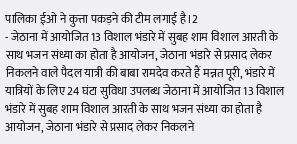पालिका ईओ ने कुत्ता पकड़ने की टीम लगाई है।2
- जेठाना में आयोजित 13 विशाल भंडारे में सुबह शाम विशाल आरती के साथ भजन संध्या का होता है आयोजन, जेठाना भंडारे से प्रसाद लेकर निकलने वाले पैदल यात्री की बाबा रामदेव करते हैं मन्नत पूरी, भंडारे में यात्रियों के लिए 24 घंटा सुविधा उपलब्ध जेठाना में आयोजित 13 विशाल भंडारे में सुबह शाम विशाल आरती के साथ भजन संध्या का होता है आयोजन, जेठाना भंडारे से प्रसाद लेकर निकलने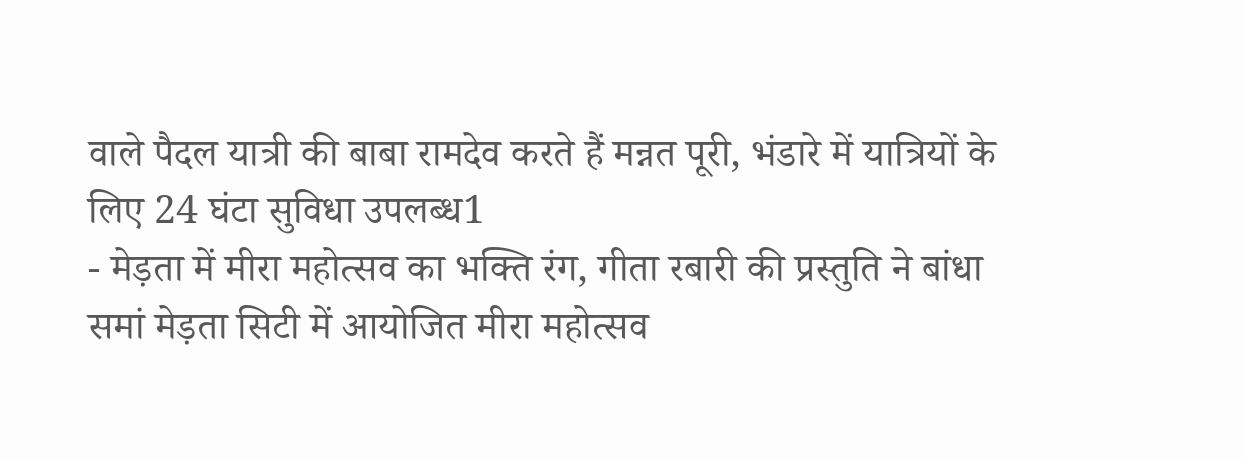वाले पैदल यात्री की बाबा रामदेव करते हैं मन्नत पूरी, भंडारे में यात्रियों के लिए 24 घंटा सुविधा उपलब्ध1
- मेड़ता में मीरा महोत्सव का भक्ति रंग, गीता रबारी की प्रस्तुति ने बांधा समां मेड़ता सिटी में आयोजित मीरा महोत्सव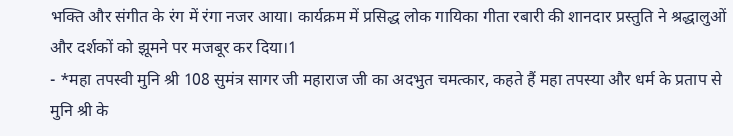भक्ति और संगीत के रंग में रंगा नजर आया। कार्यक्रम में प्रसिद्ध लोक गायिका गीता रबारी की शानदार प्रस्तुति ने श्रद्धालुओं और दर्शकों को झूमने पर मजबूर कर दिया।1
- *महा तपस्वी मुनि श्री 108 सुमंत्र सागर जी महाराज जी का अदभुत चमत्कार, कहते हैं महा तपस्या और धर्म के प्रताप से मुनि श्री के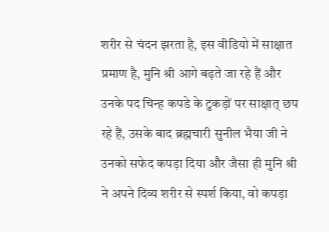शरीर से चंदन झरता है, इस वीडियो में साक्षात प्रमाण है, मुनि श्री आगे बढ़ते जा रहे हैं और उनके पद चिन्ह कपडे के टुकड़ों पर साक्षात् छप रहे हैं, उसके बाद ब्रह्मचारी सुनील भैया जी ने उनको सफेद कपड़ा दिया और जैसा ही मुनि श्री ने अपने दिव्य शरीर से स्पर्श किया, वो कपड़ा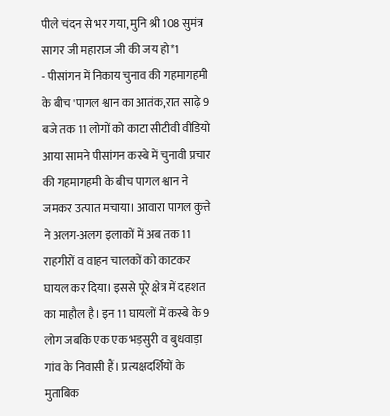पीले चंदन से भर गया, मुनि श्री 108 सुमंत्र सागर जी महाराज जी की जय हो*1
- पीसांगन में निकाय चुनाव की गहमागहमी के बीच 'पागल श्वान का आतंक,रात साढ़े 9 बजे तक 11 लोगों को काटा सीटीवी वीडियो आया सामने पीसांगन कस्बे में चुनावी प्रचार की गहमागहमी के बीच पागल श्वान ने जमकर उत्पात मचाया। आवारा पागल कुत्ते ने अलग-अलग इलाकों में अब तक 11 राहगीरों व वाहन चालकों को काटकर घायल कर दिया। इससे पूरे क्षेत्र में दहशत का माहौल है। इन 11 घायलों में कस्बे के 9 लोग जबकि एक एक भड़सुरी व बुधवाड़ा गांव के निवासी हैं। प्रत्यक्षदर्शियों के मुताबिक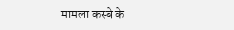मामला कस्बे के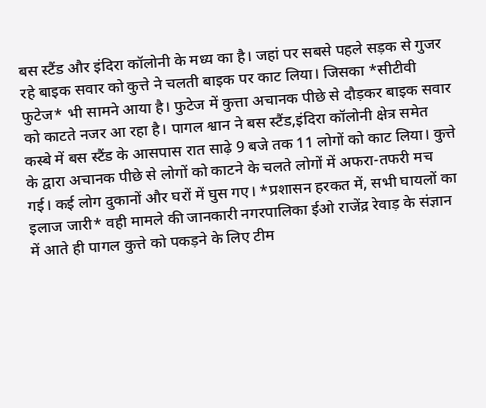बस स्टैंड और इंदिरा कॉलोनी के मध्य का है। जहां पर सबसे पहले सड़क से गुजर रहे बाइक सवार को कुत्ते ने चलती बाइक पर काट लिया। जिसका *सीटीवी फुटेज* भी सामने आया है। फुटेज में कुत्ता अचानक पीछे से दौड़कर बाइक सवार को काटते नजर आ रहा है। पागल श्वान ने बस स्टैंड,इंदिरा कॉलोनी क्षेत्र समेत कस्बे में बस स्टैंड के आसपास रात साढ़े 9 बजे तक 11 लोगों को काट लिया। कुत्ते के द्वारा अचानक पीछे से लोगों को काटने के चलते लोगों में अफरा-तफरी मच गई। कई लोग दुकानों और घरों में घुस गए। *प्रशासन हरकत में, सभी घायलों का इलाज जारी* वही मामले की जानकारी नगरपालिका ईओ राजेंद्र रेवाड़ के संज्ञान में आते ही पागल कुत्ते को पकड़ने के लिए टीम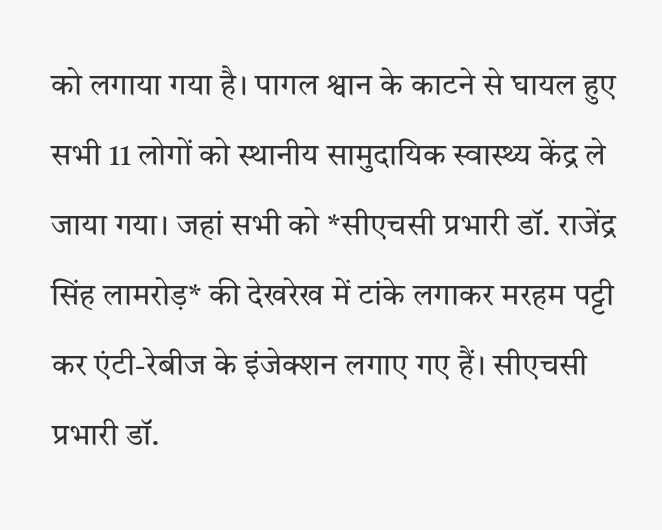को लगाया गया है। पागल श्वान के काटने से घायल हुए सभी 11 लोगों को स्थानीय सामुदायिक स्वास्थ्य केंद्र ले जाया गया। जहां सभी को *सीएचसी प्रभारी डॉ. राजेंद्र सिंह लामरोड़* की देखरेख में टांके लगाकर मरहम पट्टी कर एंटी-रेबीज के इंजेक्शन लगाए गए हैं। सीएचसी प्रभारी डॉ.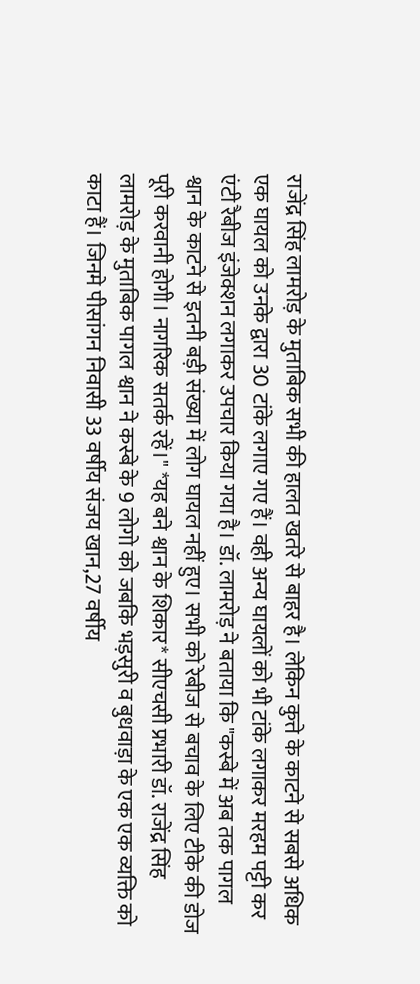राजेंद्र सिंह लामरोड़ के मुताबिक सभी की हालत खतरे से बाहर है। लेकिन कुत्ते के काटने से सबसे अधिक एक घायल को उनके द्वारा 30 टांके लगाए गए हैं। वही अन्य घायलों को भी टांके लगाकर मरहम पट्टी कर एंटी रैबीज इंजेक्शन लगाकर उपचार किया गया है। डॉ. लामरोड़ ने बताया कि "कस्बे में अब तक पागल श्वान के काटने से इतनी बड़ी संख्या में लोग घायल नहीं हुए। सभी को रेबीज से बचाव के लिए टीके की डोज पूरी करवानी होगी। नागरिक सतर्क रहें।" *यह बने श्वान के शिकार* सीएचसी प्रभारी डॉ. राजेंद्र सिंह लामरोड़ के मुताबिक पागल श्वान ने कस्बे के 9 लोगो को जबकि भड़सुरी व बुधवाड़ा के एक एक व्यक्ति को काटा हैं। जिनमे पीसांगन निवासी 33 वर्षीय संजय खान,27 वर्षीय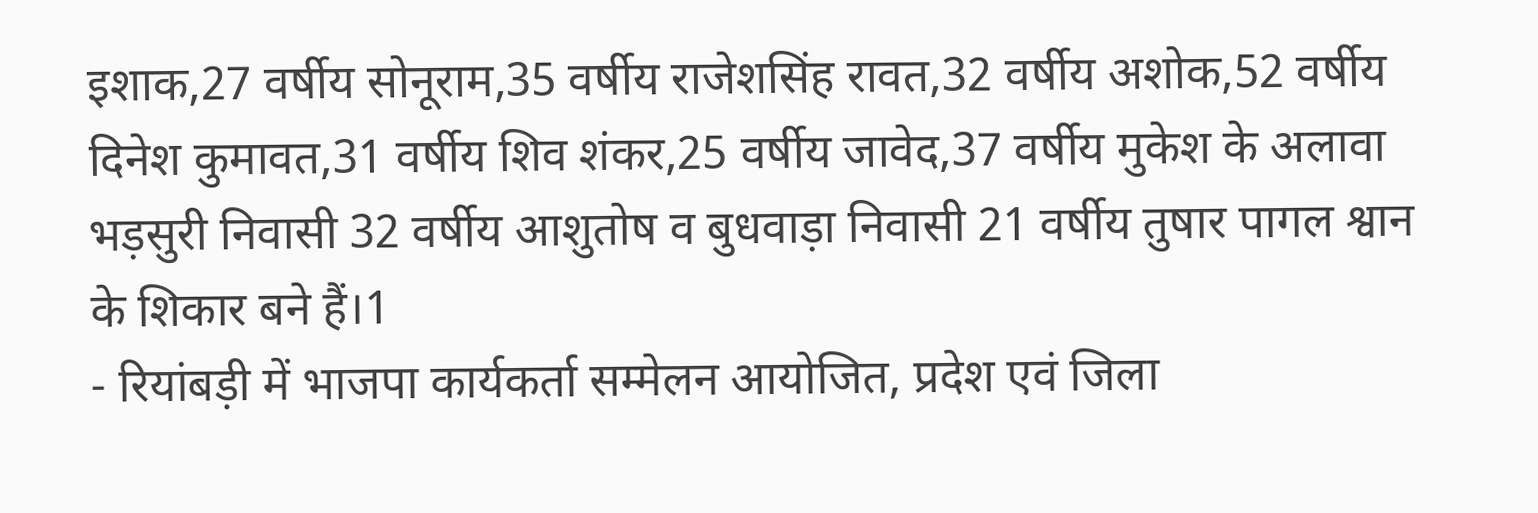इशाक,27 वर्षीय सोनूराम,35 वर्षीय राजेशसिंह रावत,32 वर्षीय अशोक,52 वर्षीय दिनेश कुमावत,31 वर्षीय शिव शंकर,25 वर्षीय जावेद,37 वर्षीय मुकेश के अलावा भड़सुरी निवासी 32 वर्षीय आशुतोष व बुधवाड़ा निवासी 21 वर्षीय तुषार पागल श्वान के शिकार बने हैं।1
- रियांबड़ी में भाजपा कार्यकर्ता सम्मेलन आयोजित, प्रदेश एवं जिला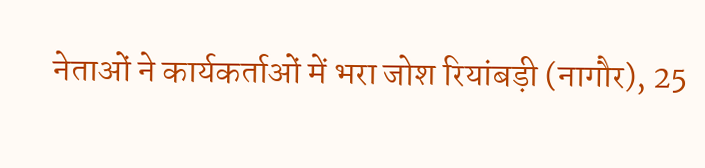नेताओं ने कार्यकर्ताओं में भरा जोश रियांबड़ी (नागौर), 25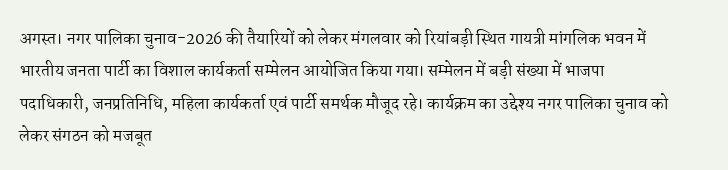अगस्त। नगर पालिका चुनाव-2026 की तैयारियों को लेकर मंगलवार को रियांबड़ी स्थित गायत्री मांगलिक भवन में भारतीय जनता पार्टी का विशाल कार्यकर्ता सम्मेलन आयोजित किया गया। सम्मेलन में बड़ी संख्या में भाजपा पदाधिकारी, जनप्रतिनिधि, महिला कार्यकर्ता एवं पार्टी समर्थक मौजूद रहे। कार्यक्रम का उद्देश्य नगर पालिका चुनाव को लेकर संगठन को मजबूत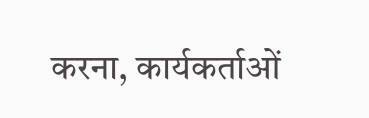करना, कार्यकर्ताओं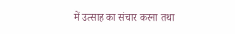में उत्साह का संचार करना तथा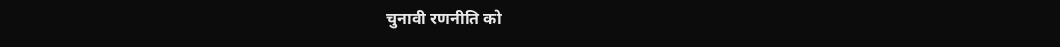चुनावी रणनीति को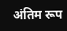अंतिम रूप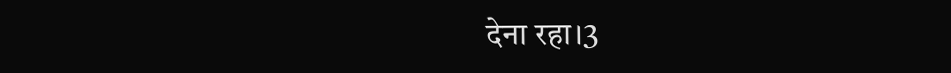देना रहा।3